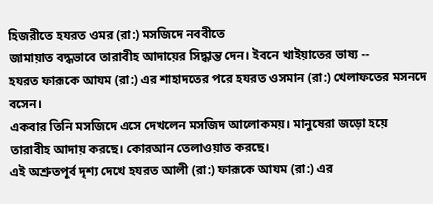হিজরীতে হযরত ওমর (রা:) মসজিদে নববীতে
জামায়াত বদ্ধভাবে তারাবীহ আদায়ের সিদ্ধান্ত দেন। ইবনে খাইয়াতের ভাষ্য --
হযরত ফারূকে আযম (রা:) এর শাহাদতের পরে হযরত ওসমান (রা:) খেলাফতের মসনদে বসেন।
একবার তিনি মসজিদে এসে দেখলেন মসজিদ আলোকময়। মানুষেরা জড়ো হয়ে তারাবীহ আদায় করছে। কোরআন তেলাওয়াত করছে।
এই অশ্রুতপূর্ব দৃশ্য দেখে হযরত আলী (রা:) ফারূকে আযম (রা:) এর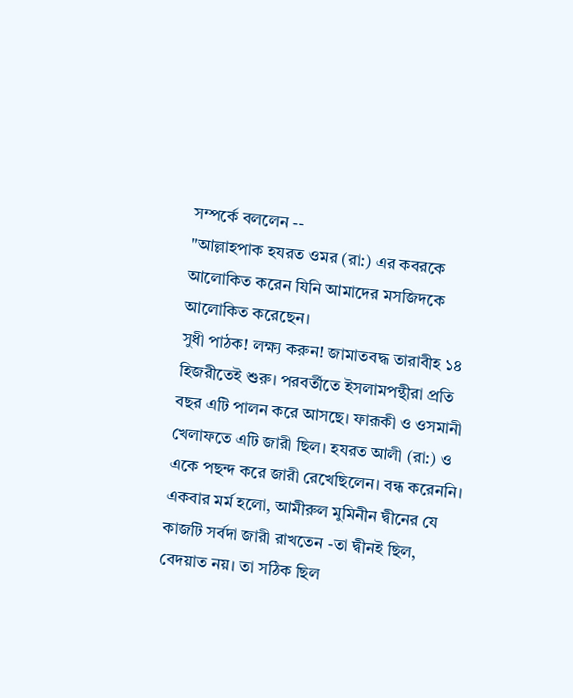সম্পর্কে বললেন --
"আল্লাহপাক হযরত ওমর (রা:) এর কবরকে আলোকিত করেন যিনি আমাদের মসজিদকে আলোকিত করেছেন।
সুধী পাঠক! লক্ষ্য করুন! জামাতবদ্ধ তারাবীহ ১৪ হিজরীতেই শুরু। পরবর্তীতে ইসলামপন্থীরা প্রতি বছর এটি পালন করে আসছে। ফারূকী ও ওসমানী খেলাফতে এটি জারী ছিল। হযরত আলী (রা:) ও একে পছন্দ করে জারী রেখেছিলেন। বন্ধ করেননি। একবার মর্ম হলো, আমীরুল মুমিনীন দ্বীনের যে কাজটি সর্বদা জারী রাখতেন -তা দ্বীনই ছিল, বেদয়াত নয়। তা সঠিক ছিল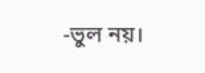-ভুল নয়।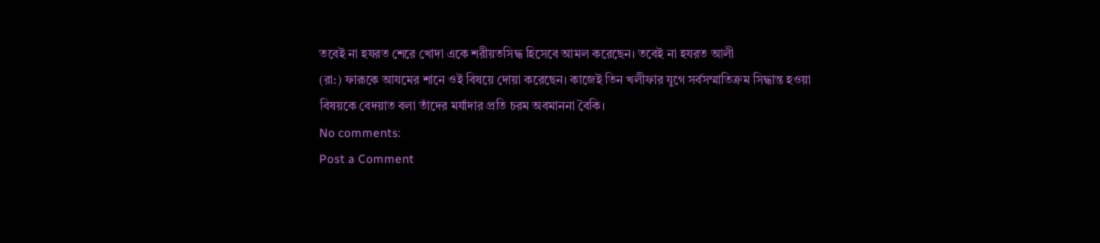তবেই না হযরত শেরে খোদা একে শরীয়তসিদ্ধ হিসেবে আমল করেছেন। তবেই না হযরত আলী
(রা:) ফারূকে আযমের শানে ওই বিষয়ে দোয়া করেছেন। কাজেই তিন খলীফার যুগে সর্বসম্মাতিক্রম সিদ্ধান্ত হওয়া বিষয়কে বেদয়াত বলা তাঁদের মর্যাদার প্রতি চরম অবমাননা বৈকি।
No comments:
Post a Comment